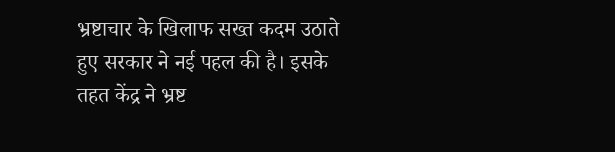भ्रष्टाचार के खिलाफ सख्त कदम उठाते हुए सरकार ने नई पहल की है। इसके तहत केंद्र ने भ्रष्ट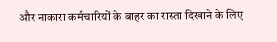और नाकारा कर्मचारियों के बाहर का रास्ता दिखाने के लिए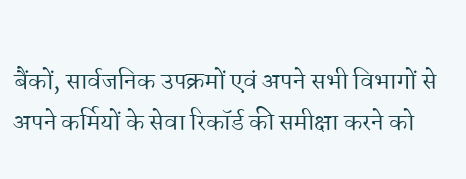बैंकों, सार्वजनिक उपक्रमों एवं अपने सभी विभागों से अपने कर्मियों के सेवा रिकॉर्ड की समीक्षा करने को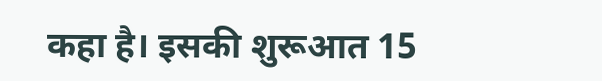कहा है। इसकी शुरूआत 15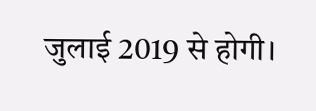जुलाई 2019 से होगी।